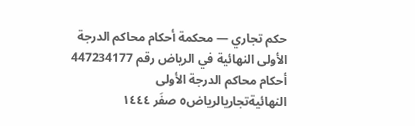حكم تجاري — محكمة أحكام محاكم الدرجة الأولى النهائية في الرياض رقم 447234177
أحكام محاكم الدرجة الأولى النهائيةتجاريالرياض٥ صفَر ١٤٤٤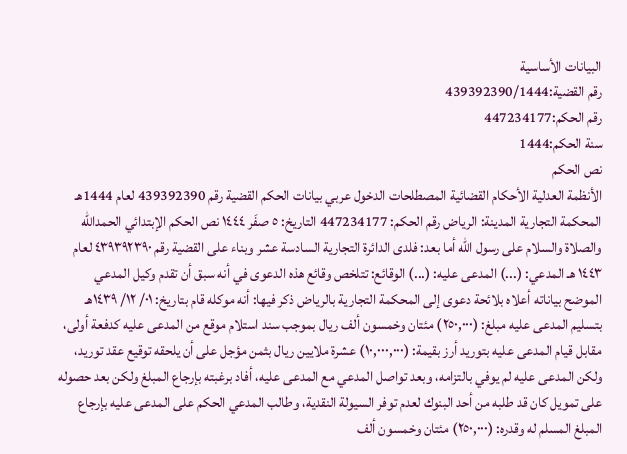البيانات الأساسية
رقم القضية:439392390/1444
رقم الحكم:447234177
سنة الحكم:1444
نص الحكم
الأنظمة العدلية الأحكام القضائية المصطلحات الدخول عربي بيانات الحكم القضية رقم 439392390 لعام 1444هـ المحكمة التجارية المدينة: الرياض رقم الحكم: 447234177 التاريخ: ٥ صفَر ١٤٤٤ نص الحكم الإبتدائي الحمدالله والصلاة والسلام على رسول الله أما بعد: فلدى الدائرة التجارية السادسة عشر وبناء على القضية رقم ٤٣٩٣٩٢٣٩٠ لعام ١٤٤٣ هـ المدعي: (...) المدعى عليه: (...) الوقائع: تتلخص وقائع هذه الدعوى في أنه سبق أن تقدم وكيل المدعي الموضح بياناته أعلاه بلائحة دعوى إلى المحكمة التجارية بالرياض ذكر فيها: أنه موكله قام بتاريخ: ٠١/ ١٢/ ١٤٣٩هـ بتسليم المدعى عليه مبلغ: (٢٥٠,٠٠٠) مئتان وخمسون ألف ريال بموجب سند استلام موقع من المدعى عليه كدفعة أولى، مقابل قيام المدعى عليه بتوريد أرز بقيمة: (١٠,٠٠٠,٠٠٠) عشرة ملايين ريال بثمن مؤجل على أن يلحقه توقيع عقد توريد، ولكن المدعى عليه لم يوفي بالتزامه، وبعد تواصل المدعي مع المدعى عليه، أفاد برغبته بإرجاع المبلغ ولكن بعد حصوله على تمويل كان قد طلبه من أحد البنوك لعدم توفر السيولة النقدية، وطالب المدعي الحكم على المدعى عليه بإرجاع المبلغ المسلم له وقدره: (٢٥٠,٠٠٠) مئتان وخمسون ألف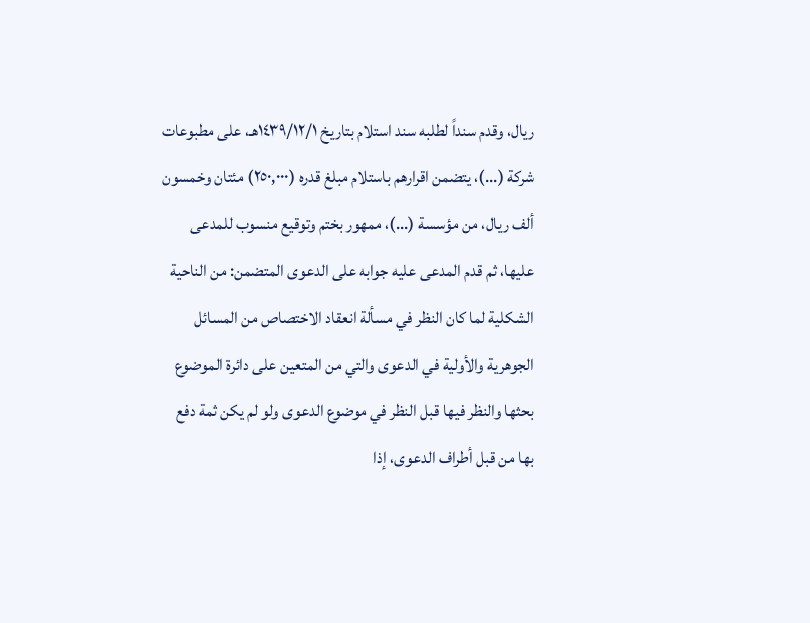ريال، وقدم سنداً لطلبه سند استلام بتاريخ ١٤٣٩/١٢/١هـ، على مطبوعات شركة (...)، يتضمن اقرارهم باستلام مبلغ قدره (٢٥٠,٠٠٠) مئتان وخمسون ألف ريال، من مؤسسة (...)، ممهور بختم وتوقيع منسوب للمدعى عليها، ثم قدم المدعى عليه جوابه على الدعوى المتضمن: من الناحية الشكلية لما كان النظر في مسألة انعقاد الاختصاص من المسائل الجوهرية والأولية في الدعوى والتي من المتعين على دائرة الموضوع بحثها والنظر فيها قبل النظر في موضوع الدعوى ولو لم يكن ثمة دفع بها من قبل أطراف الدعوى، إذا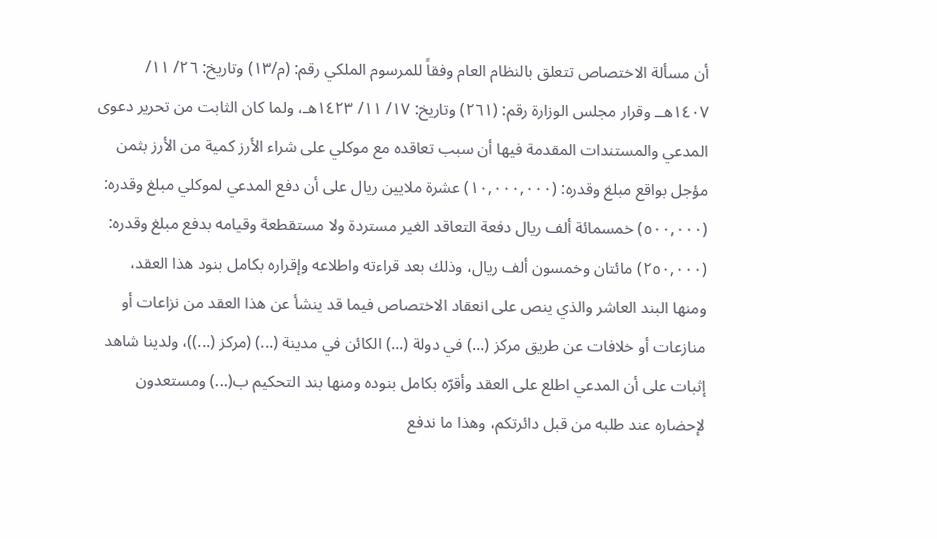أن مسألة الاختصاص تتعلق بالنظام العام وفقاً للمرسوم الملكي رقم: (م/١٣) وتاريخ: ٢٦/ ١١/ ١٤٠٧هــ وقرار مجلس الوزارة رقم: (٢٦١) وتاريخ: ١٧/ ١١/ ١٤٢٣هـ، ولما كان الثابت من تحرير دعوى المدعي والمستندات المقدمة فيها أن سبب تعاقده مع موكلي على شراء الأرز كمية من الأرز بثمن مؤجل بواقع مبلغ وقدره: (١٠,٠٠٠,٠٠٠) عشرة ملايين ريال على أن دفع المدعي لموكلي مبلغ وقدره: (٥٠٠,٠٠٠) خمسمائة ألف ريال دفعة التعاقد الغير مستردة ولا مستقطعة وقيامه بدفع مبلغ وقدره: (٢٥٠,٠٠٠) مائتان وخمسون ألف ريال، وذلك بعد قراءته واطلاعه وإقراره بكامل بنود هذا العقد، ومنها البند العاشر والذي ينص على انعقاد الاختصاص فيما قد ينشأ عن هذا العقد من نزاعات أو منازعات أو خلافات عن طريق مركز (...) في دولة (...) الكائن في مدينة (...) (مركز (...))، ولدينا شاهد إثبات على أن المدعي اطلع على العقد وأقرّه بكامل بنوده ومنها بند التحكيم ب(...) ومستعدون لإحضاره عند طلبه من قبل دائرتكم، وهذا ما ندفع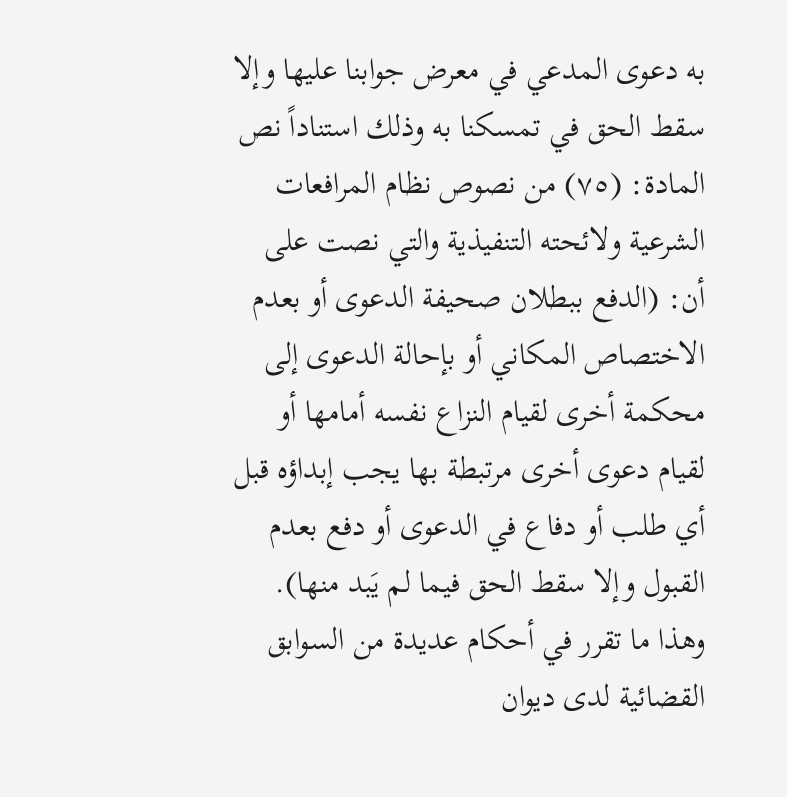به دعوى المدعي في معرض جوابنا عليها وإلا سقط الحق في تمسكنا به وذلك استناداً نص المادة: (٧٥) من نصوص نظام المرافعات الشرعية ولائحته التنفيذية والتي نصت على أن: (الدفع ببطلان صحيفة الدعوى أو بعدم الاختصاص المكاني أو بإحالة الدعوى إلى محكمة أخرى لقيام النزاع نفسه أمامها أو لقيام دعوى أخرى مرتبطة بها يجب إبداؤه قبل أي طلب أو دفاع في الدعوى أو دفع بعدم القبول وإلا سقط الحق فيما لم يَبد منها). وهذا ما تقرر في أحكام عديدة من السوابق القضائية لدى ديوان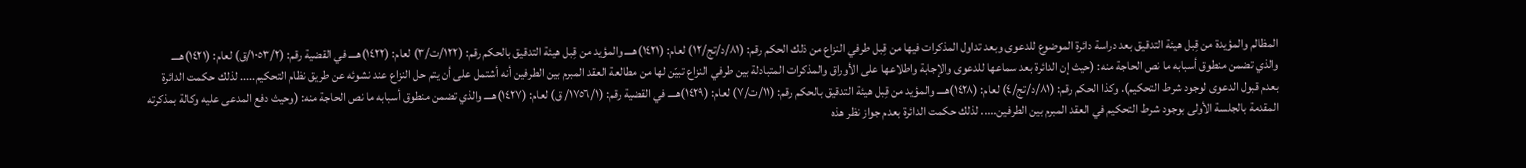المظالم والمؤيدة من قِبل هيئة التدقيق بعد دراسة دائرة الموضوع للدعوى وبعد تداول المذكرات فيها من قِبل طرفي النزاع من ذلك الحكم رقم: (٨١/د/تج/١٢) لعام: (١٤٢١)هــــ والمؤيد من قِبل هيئة التدقيق بالحكم رقم: (١٢٢/ت/٣) لعام: (١٤٢٢)هــــ في القضية رقم: (١٠٥٣/٢/ق) لعام: (١٤٢١)هــــ والذي تضمن منطوق أسبابه ما نص الحاجة منه: (حيث إن الدائرة بعد سماعها للدعوى والإجابة واطلاعها على الأوراق والمذكرات المتبادلة بين طرفي النزاع تبيّن لها من مطالعة العقد المبرم بين الطرفين أنه أشتمل على أن يتم حل النزاع عند نشوئه عن طريق نظام التحكيم..... لذلك حكمت الدائرة بعدم قبول الدعوى لوجود شرط التحكيم). وكذا الحكم رقم: (٨١/د/تج/٤) لعام: (١٤٢٨)هــــ والمؤيد من قِبل هيئة التدقيق بالحكم رقم: (١١/ت/٧) لعام: (١٤٢٩)هــــ في القضية رقم: (١٧٥٦/١/ ق) لعام: (١٤٢٧)هــــ والذي تضمن منطوق أسبابه ما نص الحاجة منه: (وحيث دفع المدعى عليه وكالة بمذكرته المقدمة بالجلسة الأولى بوجود شرط التحكيم في العقد المبرم بين الطرفين..... لذلك حكمت الدائرة بعدم جواز نظر هذه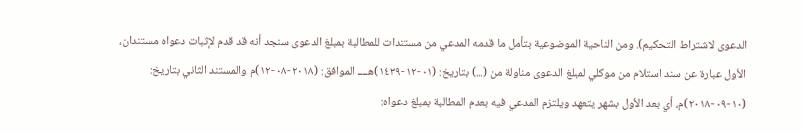الدعوى لاشتراط التحكيم). ومن الناحية الموضوعية بتأمل ما قدمه المدعي من مستندات للمطالبة بمبلغ الدعوى سنجد أنه قد قدم لإثبات دعواه مستندان، الأول عبارة عن سند استلام من موكلي لمبلغ الدعوى مناولة من (...) بتاريخ: (٠١-١٢-١٤٣٩)هــــ الموافق: (٢٠١٨-٠٨-١٢)م والمستند الثاني بتاريخ: (١٠-٠٩-٢٠١٨)م، أي بعد الأول بشهر يتعهد ويلتزم المدعي فيه بعدم المطالبة بمبلغ دعواه: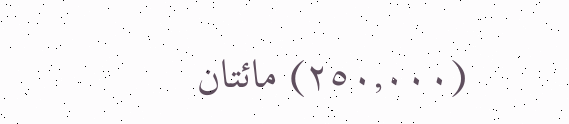(٢٥٠,٠٠٠) مائتان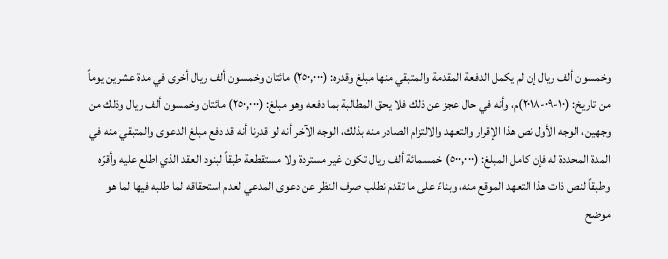وخمسون ألف ريال إن لم يكمل الدفعة المقدمة والمتبقي منها مبلغ وقدره: (٢٥٠,٠٠٠) مائتان وخمسون ألف ريال أخرى في مدة عشرين يوماً من تاريخ: (١٠-٠٩-٢٠١٨)م، وأنه في حال عجز عن ذلك فلا يحق المطالبة بما دفعه وهو مبلغ: (٢٥٠,٠٠٠) مائتان وخمسون ألف ريال وذلك من وجهين، الوجه الأول نص هذا الإقرار والتعهد والالتزام الصادر منه بذلك، الوجه الآخر أنه لو قدرنا أنه قد دفع مبلغ الدعوى والمتبقي منه في المدة المحددة له فإن كامل المبلغ: (٥٠٠,٠٠٠) خمسمائة ألف ريال تكون غير مستردة ولا مستقطعة طبقاً لبنود العقد الذي اطلع عليه وأقرّه وطبقاً لنص ذات هذا التعهد الموقع منه، وبناءً على ما تقدم نطلب صرف النظر عن دعوى المدعي لعدم استحقاقه لما طلبه فيها لما هو موضح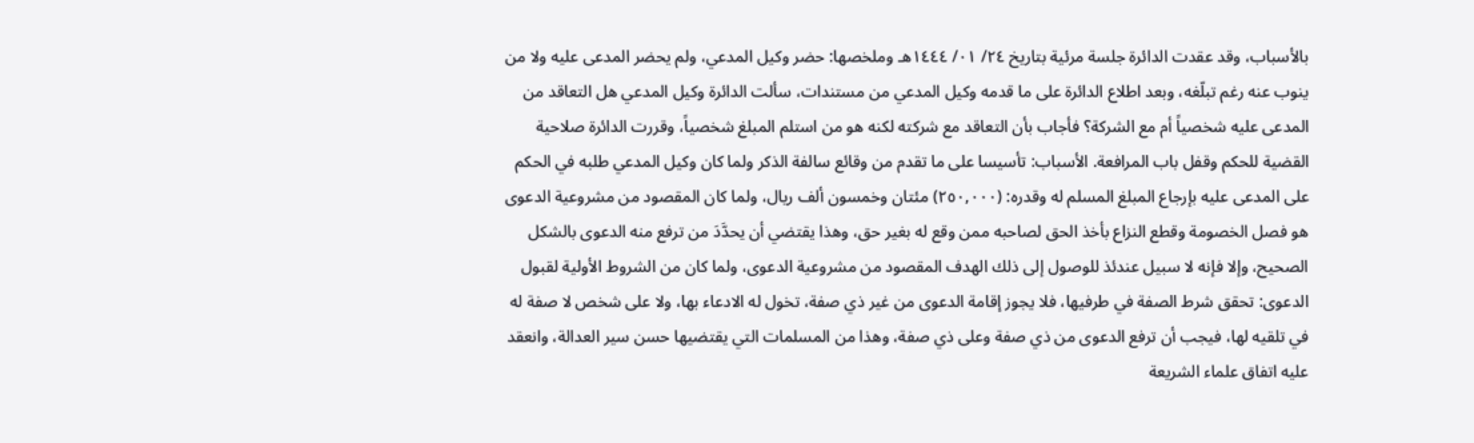بالأسباب، وقد عقدت الدائرة جلسة مرئية بتاريخ ٢٤/ ٠١/ ١٤٤٤هـ وملخصها: حضر وكيل المدعي، ولم يحضر المدعى عليه ولا من ينوب عنه رغم تبلّغه، وبعد اطلاع الدائرة على ما قدمه وكيل المدعي من مستندات، سألت الدائرة وكيل المدعي هل التعاقد من المدعى عليه شخصياً أم مع الشركة؟ فأجاب بأن التعاقد مع شركته لكنه هو من استلم المبلغ شخصياً، وقررت الدائرة صلاحية القضية للحكم وقفل باب المرافعة. الأسباب: تأسيسا على ما تقدم من وقائع سالفة الذكر ولما كان وكيل المدعي طلبه في الحكم على المدعى عليه بإرجاع المبلغ المسلم له وقدره: (٢٥٠,٠٠٠) مئتان وخمسون ألف ريال، ولما كان المقصود من مشروعية الدعوى هو فصل الخصومة وقطع النزاع بأخذ الحق لصاحبه ممن وقع له بغير حق، وهذا يقتضي أن يحدَّدَ من ترفع منه الدعوى بالشكل الصحيح، وإلا فإنه لا سبيل عندئذ للوصول إلى ذلك الهدف المقصود من مشروعية الدعوى، ولما كان من الشروط الأولية لقبول الدعوى: تحقق شرط الصفة في طرفيها، فلا يجوز إقامة الدعوى من غير ذي صفة، تخول له الادعاء بها، ولا على شخص لا صفة له في تلقيه لها، فيجب أن ترفع الدعوى من ذي صفة وعلى ذي صفة، وهذا من المسلمات التي يقتضيها حسن سير العدالة، وانعقد عليه اتفاق علماء الشريعة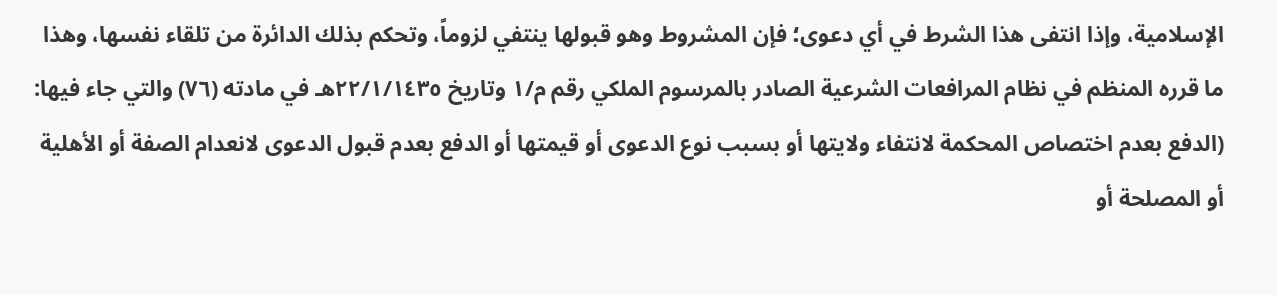الإسلامية، وإذا انتفى هذا الشرط في أي دعوى؛ فإن المشروط وهو قبولها ينتفي لزوماً، وتحكم بذلك الدائرة من تلقاء نفسها، وهذا ما قرره المنظم في نظام المرافعات الشرعية الصادر بالمرسوم الملكي رقم م/١ وتاريخ ٢٢/١/١٤٣٥هـ في مادته (٧٦) والتي جاء فيها: (الدفع بعدم اختصاص المحكمة لانتفاء ولايتها أو بسبب نوع الدعوى أو قيمتها أو الدفع بعدم قبول الدعوى لانعدام الصفة أو الأهلية أو المصلحة أو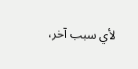لأي سبب آخر،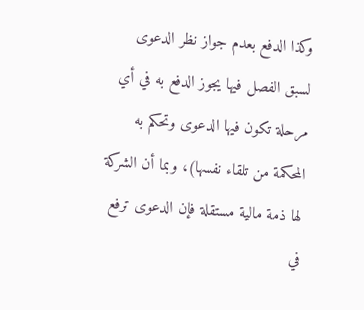وكذا الدفع بعدم جواز نظر الدعوى لسبق الفصل فيها يجوز الدفع به في أي مرحلة تكون فيها الدعوى وتحكم به المحكمة من تلقاء نفسها)، وبما أن الشركة لها ذمة مالية مستقلة فإن الدعوى ترفع في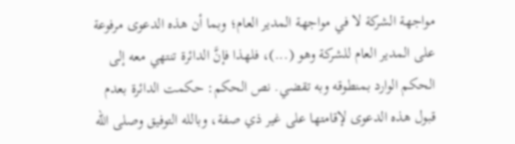مواجهة الشركة لا في مواجهة المدير العام؛ وبما أن هذه الدعوى مرفوعة على المدير العام للشركة وهو (...)، فلهذا فإنَّ الدائرة تنتهي معه إلى الحكم الوارد بمنطوقه وبه تقضي. نص الحكم: حكمت الدائرة بعدم قبول هذه الدعوى لإقامتها على غير ذي صفة، وبالله التوفيق وصلى الله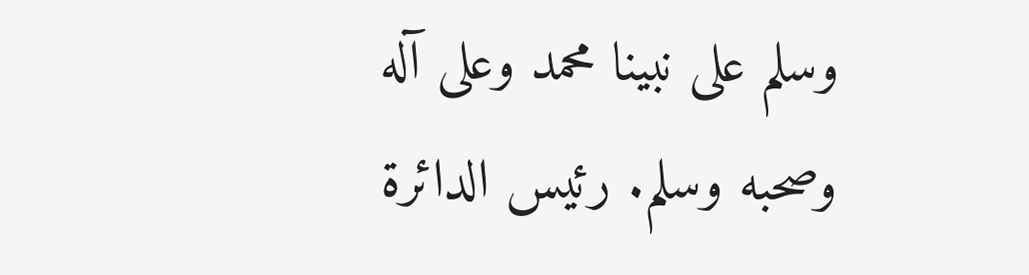وسلم على نبينا محمد وعلى آله وصحبه وسلم. رئيس الدائرة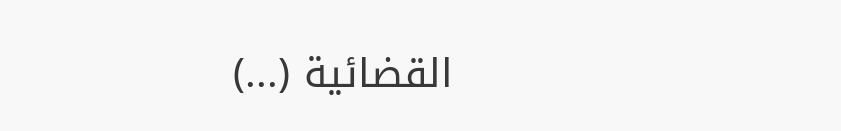القضائية (...)